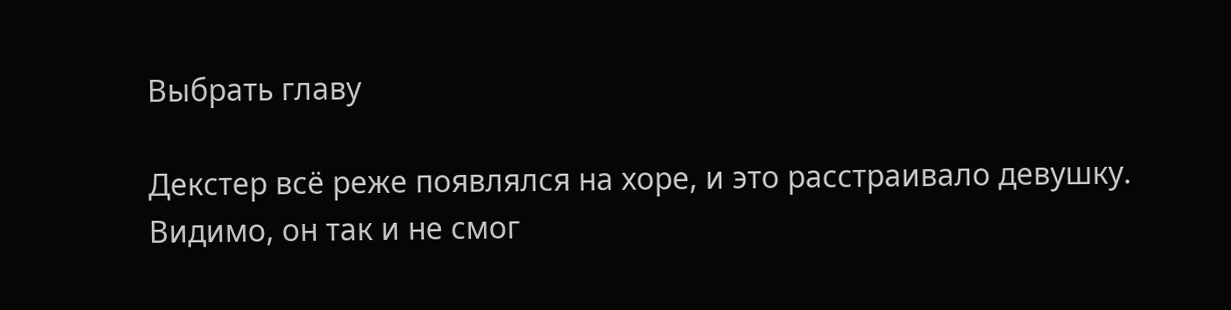Выбрать главу

Декстер всё реже появлялся на хоре, и это расстраивало девушку. Видимо, он так и не смог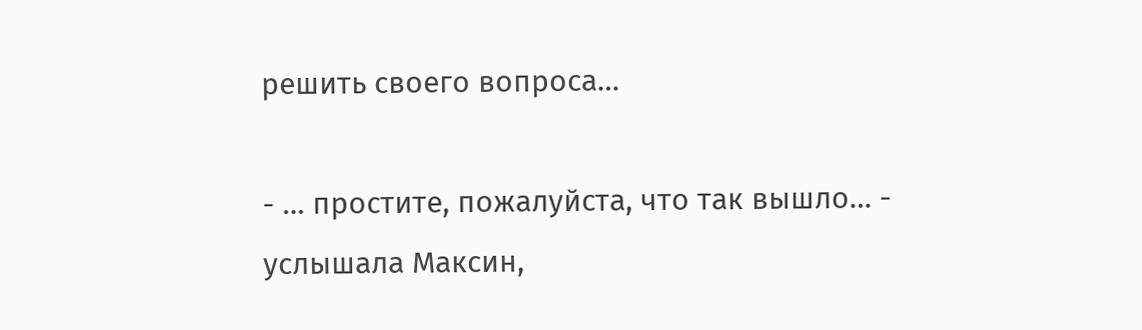решить своего вопроса…

- … простите, пожалуйста, что так вышло… - услышала Максин,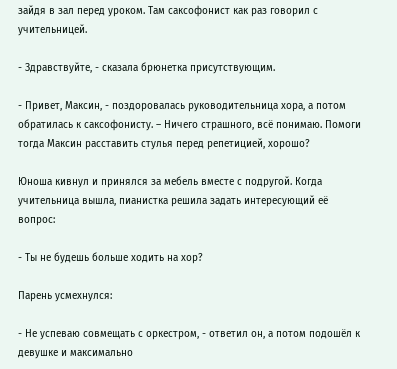зайдя в зал перед уроком. Там саксофонист как раз говорил с учительницей.

- Здравствуйте, - сказала брюнетка присутствующим.

- Привет, Максин, - поздоровалась руководительница хора, а потом обратилась к саксофонисту. – Ничего страшного, всё понимаю. Помоги тогда Максин расставить стулья перед репетицией, хорошо?

Юноша кивнул и принялся за мебель вместе с подругой. Когда учительница вышла, пианистка решила задать интересующий её вопрос:

- Ты не будешь больше ходить на хор?

Парень усмехнулся:

- Не успеваю совмещать с оркестром, - ответил он, а потом подошёл к девушке и максимально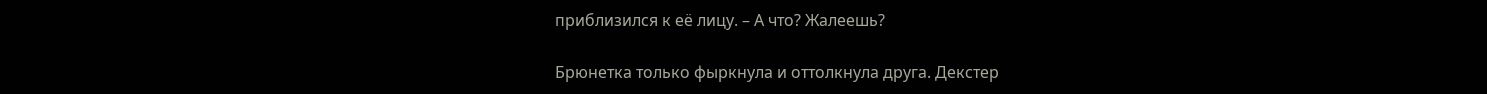приблизился к её лицу. – А что? Жалеешь?

Брюнетка только фыркнула и оттолкнула друга. Декстер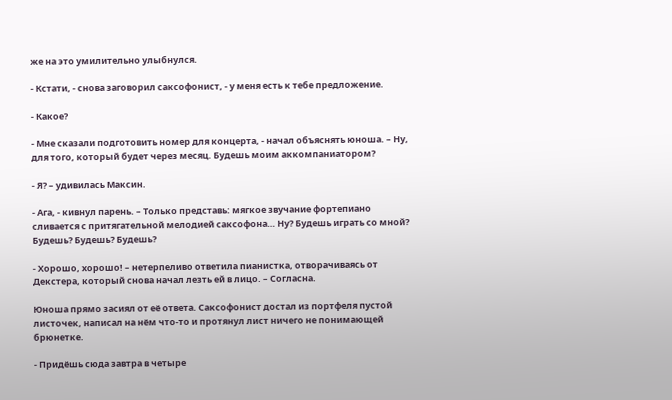же на это умилительно улыбнулся.

- Кстати, - снова заговорил саксофонист, - у меня есть к тебе предложение.

- Какое?

- Мне сказали подготовить номер для концерта, - начал объяснять юноша. – Ну, для того, который будет через месяц. Будешь моим аккомпаниатором?

- Я? – удивилась Максин.

- Ага, - кивнул парень. – Только представь: мягкое звучание фортепиано сливается с притягательной мелодией саксофона… Ну? Будешь играть со мной? Будешь? Будешь? Будешь?

- Хорошо, хорошо! – нетерпеливо ответила пианистка, отворачиваясь от Декстера, который снова начал лезть ей в лицо. – Согласна.

Юноша прямо засиял от её ответа. Саксофонист достал из портфеля пустой листочек, написал на нём что-то и протянул лист ничего не понимающей брюнетке.

- Придёшь сюда завтра в четыре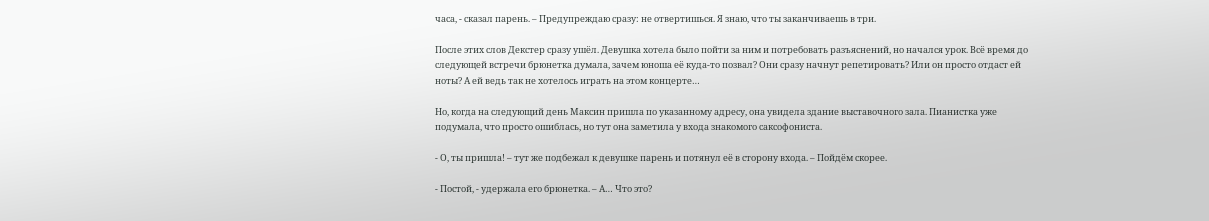часа, - сказал парень. – Предупреждаю сразу: не отвертишься. Я знаю, что ты заканчиваешь в три.

После этих слов Декстер сразу ушёл. Девушка хотела было пойти за ним и потребовать разъяснений, но начался урок. Всё время до следующей встречи брюнетка думала, зачем юноша её куда-то позвал? Они сразу начнут репетировать? Или он просто отдаст ей ноты? А ей ведь так не хотелось играть на этом концерте…

Но, когда на следующий день Максин пришла по указанному адресу, она увидела здание выставочного зала. Пианистка уже подумала, что просто ошиблась, но тут она заметила у входа знакомого саксофониста.

- О, ты пришла! – тут же подбежал к девушке парень и потянул её в сторону входа. – Пойдём скорее.

- Постой, - удержала его брюнетка. – А… Что это?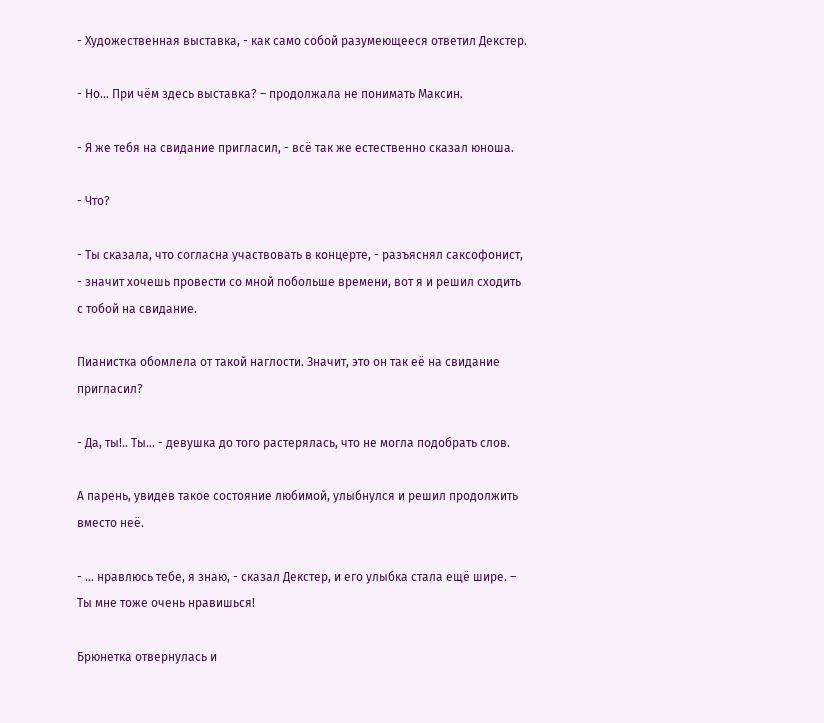- Художественная выставка, - как само собой разумеющееся ответил Декстер.

- Но… При чём здесь выставка? – продолжала не понимать Максин.

- Я же тебя на свидание пригласил, - всё так же естественно сказал юноша.

- Что?

- Ты сказала, что согласна участвовать в концерте, - разъяснял саксофонист, - значит хочешь провести со мной побольше времени, вот я и решил сходить с тобой на свидание.

Пианистка обомлела от такой наглости. Значит, это он так её на свидание пригласил?

- Да, ты!.. Ты… - девушка до того растерялась, что не могла подобрать слов.

А парень, увидев такое состояние любимой, улыбнулся и решил продолжить вместо неё.

- … нравлюсь тебе, я знаю, - сказал Декстер, и его улыбка стала ещё шире. – Ты мне тоже очень нравишься!

Брюнетка отвернулась и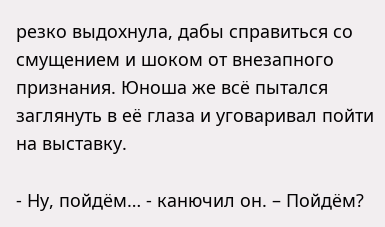резко выдохнула, дабы справиться со смущением и шоком от внезапного признания. Юноша же всё пытался заглянуть в её глаза и уговаривал пойти на выставку.

- Ну, пойдём… - канючил он. – Пойдём?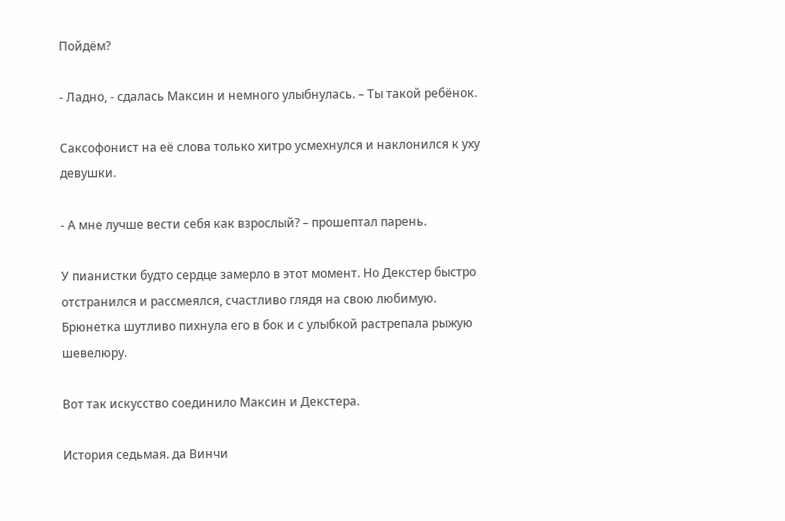Пойдём?

- Ладно, - сдалась Максин и немного улыбнулась. – Ты такой ребёнок.

Саксофонист на её слова только хитро усмехнулся и наклонился к уху девушки.

- А мне лучше вести себя как взрослый? – прошептал парень.

У пианистки будто сердце замерло в этот момент. Но Декстер быстро отстранился и рассмеялся, счастливо глядя на свою любимую. Брюнетка шутливо пихнула его в бок и с улыбкой растрепала рыжую шевелюру.

Вот так искусство соединило Максин и Декстера.

История седьмая. да Винчи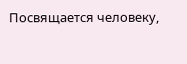Посвящается человеку,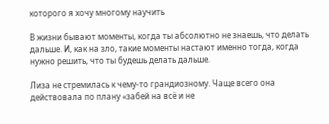которого я хочу многому научить

В жизни бывают моменты, когда ты абсолютно не знаешь, что делать дальше. И, как на зло, такие моменты настают именно тогда, когда нужно решить, что ты будешь делать дальше.

Лиза не стремилась к чему-то грандиозному. Чаще всего она действовала по плану «забей на всё и не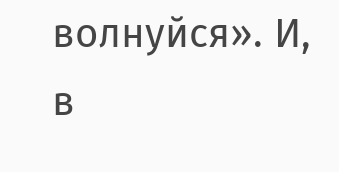волнуйся». И, в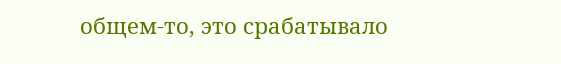общем-то, это срабатывало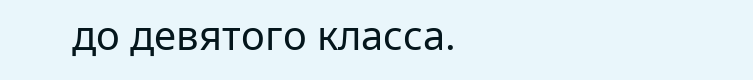до девятого класса.